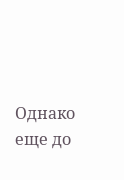Однако еще до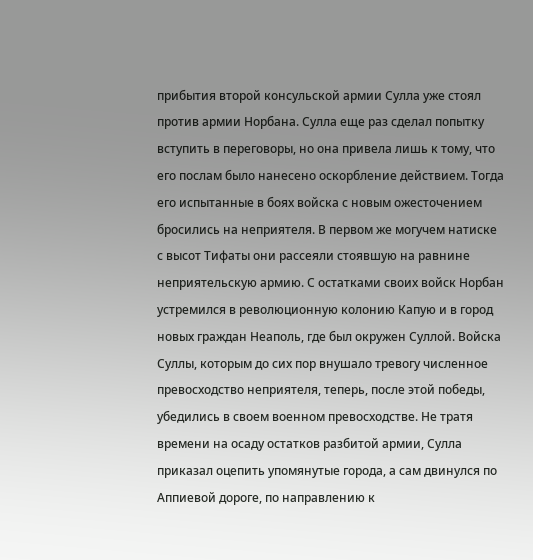прибытия второй консульской армии Сулла уже стоял против армии Норбана. Сулла еще раз сделал попытку вступить в переговоры, но она привела лишь к тому, что его послам было нанесено оскорбление действием. Тогда его испытанные в боях войска с новым ожесточением бросились на неприятеля. В первом же могучем натиске с высот Тифаты они рассеяли стоявшую на равнине неприятельскую армию. С остатками своих войск Норбан устремился в революционную колонию Капую и в город новых граждан Неаполь, где был окружен Суллой. Войска Суллы, которым до сих пор внушало тревогу численное превосходство неприятеля, теперь, после этой победы, убедились в своем военном превосходстве. Не тратя времени на осаду остатков разбитой армии, Сулла приказал оцепить упомянутые города, а сам двинулся по Аппиевой дороге, по направлению к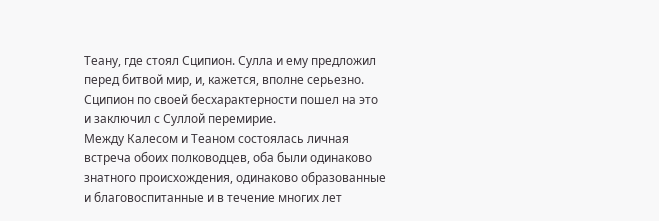Теану, где стоял Сципион. Сулла и ему предложил перед битвой мир, и, кажется, вполне серьезно. Сципион по своей бесхарактерности пошел на это и заключил с Суллой перемирие.
Между Калесом и Теаном состоялась личная встреча обоих полководцев, оба были одинаково знатного происхождения, одинаково образованные и благовоспитанные и в течение многих лет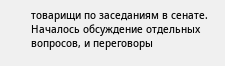товарищи по заседаниям в сенате. Началось обсуждение отдельных вопросов, и переговоры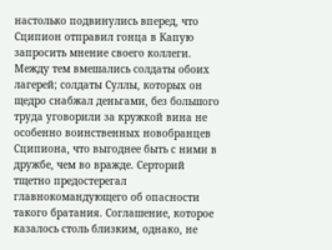настолько подвинулись вперед, что Сципион отправил гонца в Капую запросить мнение своего коллеги. Между тем вмешались солдаты обоих лагерей; солдаты Суллы, которых он щедро снабжал деньгами, без большого труда уговорили за кружкой вина не особенно воинственных новобранцев Сципиона, что выгоднее быть с ними в дружбе, чем во вражде. Серторий тщетно предостерегал главнокомандующего об опасности такого братания. Соглашение, которое казалось столь близким, однако, не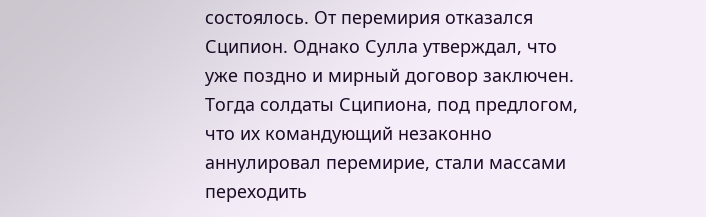состоялось. От перемирия отказался Сципион. Однако Сулла утверждал, что уже поздно и мирный договор заключен. Тогда солдаты Сципиона, под предлогом, что их командующий незаконно аннулировал перемирие, стали массами переходить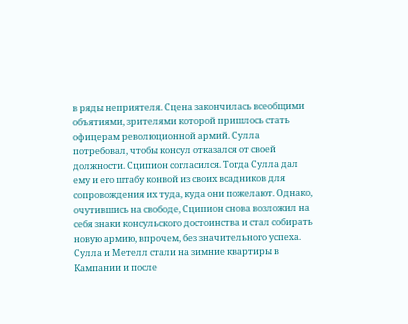в ряды неприятеля. Сцена закончилась всеобщими объятиями, зрителями которой пришлось стать офицерам революционной армий. Сулла потребовал, чтобы консул отказался от своей должности. Сципион согласился. Тогда Сулла дал ему и его штабу конвой из своих всадников для сопровождения их туда, куда они пожелают. Однако, очутившись на свободе, Сципион снова возложил на себя знаки консульского достоинства и стал собирать новую армию, впрочем, без значительного успеха. Сулла и Метелл стали на зимние квартиры в Кампании и после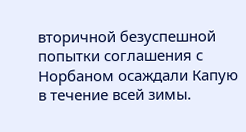вторичной безуспешной попытки соглашения с Норбаном осаждали Капую в течение всей зимы.